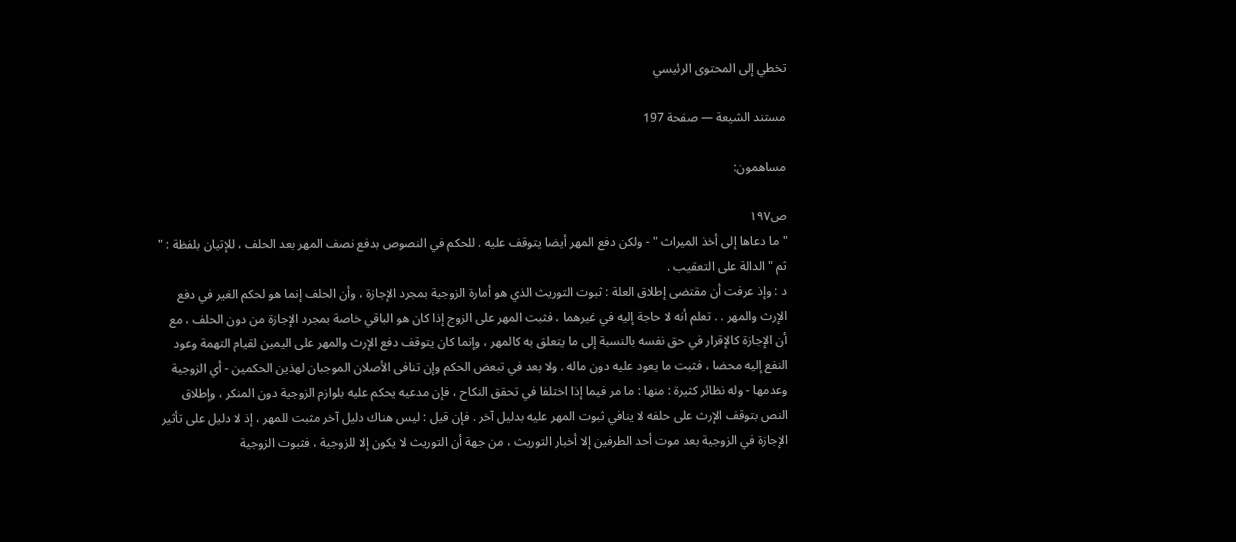تخطي إلى المحتوى الرئيسي

مستند الشيعة — صفحة 197

مساهمون:

ص١٩٧
" ما دعاها إلى أخذ الميراث " - ولكن دفع المهر أيضا يتوقف عليه . للحكم في النصوص بدفع نصف المهر بعد الحلف ، للإتيان بلفظة : " ثم " الدالة على التعقيب .
د : وإذ عرفت أن مقتضى إطلاق العلة : ثبوت التوريث الذي هو أمارة الزوجية بمجرد الإجازة ، وأن الحلف إنما هو لحكم الغير في دفع الإرث والمهر . . تعلم أنه لا حاجة إليه في غيرهما ، فثبت المهر على الزوج إذا كان هو الباقي خاصة بمجرد الإجازة من دون الحلف ، مع أن الإجازة كالإقرار في حق نفسه بالنسبة إلى ما يتعلق به كالمهر ، وإنما كان يتوقف دفع الإرث والمهر على اليمين لقيام التهمة وعود النفع إليه محضا ، فثبت ما يعود عليه دون ماله . ولا بعد في تبعض الحكم وإن تنافى الأصلان الموجبان لهذين الحكمين - أي الزوجية وعدمها - وله نظائر كثيرة : منها : ما مر فيما إذا اختلفا في تحقق النكاح ، فإن مدعيه يحكم عليه بلوازم الزوجية دون المنكر ، وإطلاق النص بتوقف الإرث على حلفه لا ينافي ثبوت المهر عليه بدليل آخر . فإن قيل : ليس هناك دليل آخر مثبت للمهر ، إذ لا دليل على تأثير الإجازة في الزوجية بعد موت أحد الطرفين إلا أخبار التوريث ، من جهة أن التوريث لا يكون إلا للزوجية ، فثبوت الزوجية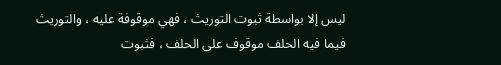ليس إلا بواسطة ثبوت التوريث ، فهي موقوفة عليه ، والتوريث فيما فيه الحلف موقوف على الحلف ، فثبوت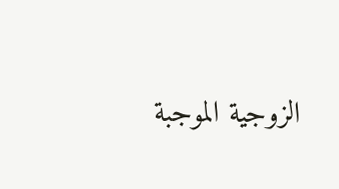الزوجية الموجبة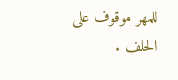للمهر موقوف على الحلف .